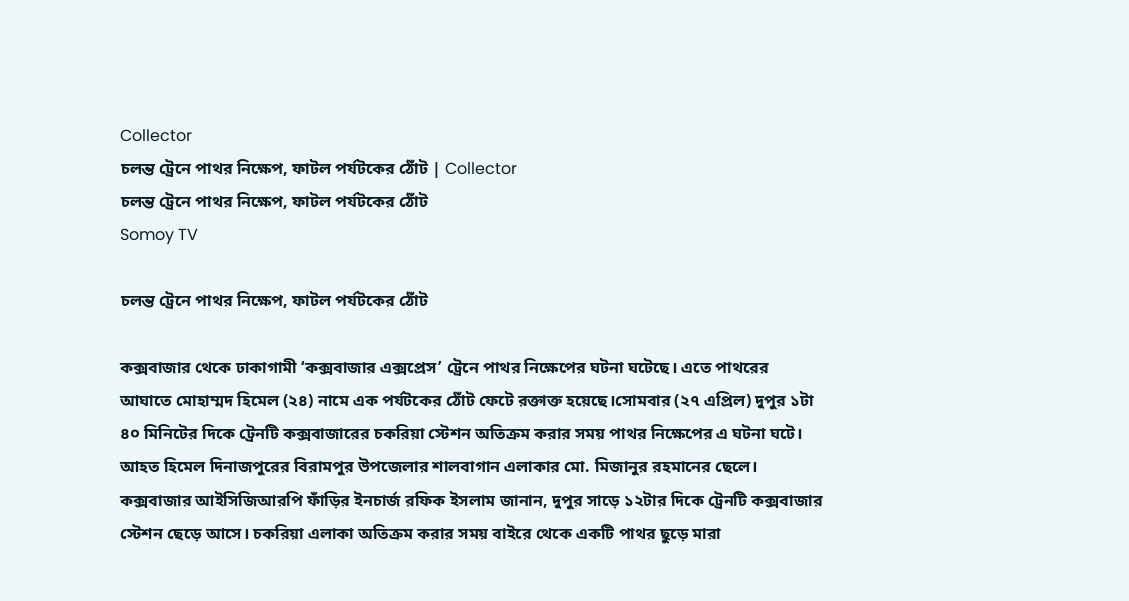Collector
চলন্ত ট্রেনে পাথর নিক্ষেপ, ফাটল পর্যটকের ঠোঁট | Collector
চলন্ত ট্রেনে পাথর নিক্ষেপ, ফাটল পর্যটকের ঠোঁট
Somoy TV

চলন্ত ট্রেনে পাথর নিক্ষেপ, ফাটল পর্যটকের ঠোঁট

কক্সবাজার থেকে ঢাকাগামী ‘কক্সবাজার এক্সপ্রেস’ ট্রেনে পাথর নিক্ষেপের ঘটনা ঘটেছে। এতে পাথরের আঘাতে মোহাম্মদ হিমেল (২৪) নামে এক পর্যটকের ঠোঁট ফেটে রক্তাক্ত হয়েছে।সোমবার (২৭ এপ্রিল) দুপুর ১টা ৪০ মিনিটের দিকে ট্রেনটি কক্সবাজারের চকরিয়া স্টেশন অতিক্রম করার সময় পাথর নিক্ষেপের এ ঘটনা ঘটে। আহত হিমেল দিনাজপুরের বিরামপুর উপজেলার শালবাগান এলাকার মো. মিজানুর রহমানের ছেলে। কক্সবাজার আইসিজিআরপি ফাঁড়ির ইনচার্জ রফিক ইসলাম জানান, দুপুর সাড়ে ১২টার দিকে ট্রেনটি কক্সবাজার স্টেশন ছেড়ে আসে। চকরিয়া এলাকা অতিক্রম করার সময় বাইরে থেকে একটি পাথর ছুড়ে মারা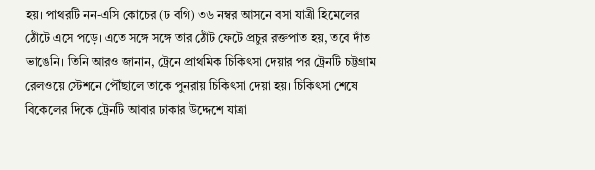হয়। পাথরটি নন-এসি কোচের (ঢ বগি) ৩৬ নম্বর আসনে বসা যাত্রী হিমেলের ঠোঁটে এসে পড়ে। এতে সঙ্গে সঙ্গে তার ঠোঁট ফেটে প্রচুর রক্তপাত হয়, তবে দাঁত ভাঙেনি। তিনি আরও জানান, ট্রেনে প্রাথমিক চিকিৎসা দেয়ার পর ট্রেনটি চট্টগ্রাম রেলওয়ে স্টেশনে পৌঁছালে তাকে পুনরায় চিকিৎসা দেয়া হয়। চিকিৎসা শেষে বিকেলের দিকে ট্রেনটি আবার ঢাকার উদ্দেশে যাত্রা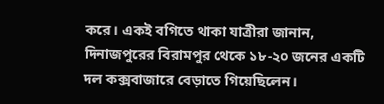করে। একই বগিতে থাকা যাত্রীরা জানান, দিনাজপুরের বিরামপুর থেকে ১৮-২০ জনের একটি দল কক্সবাজারে বেড়াতে গিয়েছিলেন।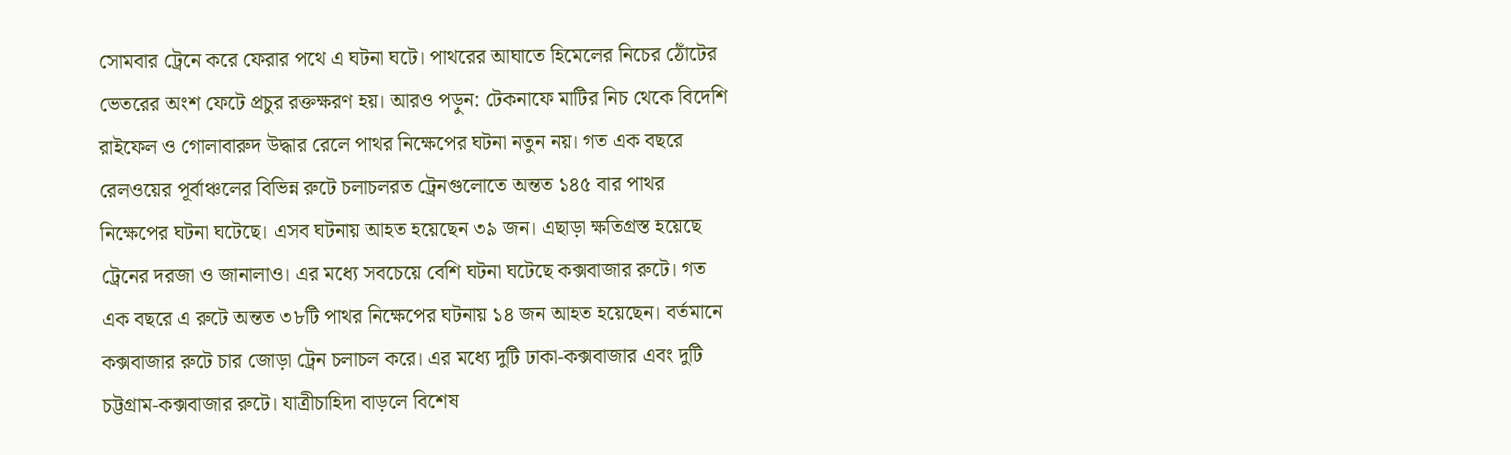সোমবার ট্রেনে করে ফেরার পথে এ ঘটনা ঘটে। পাথরের আঘাতে হিমেলের নিচের ঠোঁটের ভেতরের অংশ ফেটে প্রচুর রক্তক্ষরণ হয়। আরও পড়ুন: টেকনাফে মাটির নিচ থেকে বিদেশি রাইফেল ও গোলাবারুদ উদ্ধার রেলে পাথর নিক্ষেপের ঘটনা নতুন নয়। গত এক বছরে রেলওয়ের পূর্বাঞ্চলের বিভিন্ন রুটে চলাচলরত ট্রেনগুলোতে অন্তত ১৪৫ বার পাথর নিক্ষেপের ঘটনা ঘটেছে। এসব ঘটনায় আহত হয়েছেন ৩৯ জন। এছাড়া ক্ষতিগ্রস্ত হয়েছে ট্রেনের দরজা ও জানালাও। এর মধ্যে সবচেয়ে বেশি ঘটনা ঘটেছে কক্সবাজার রুটে। গত এক বছরে এ রুটে অন্তত ৩৮টি পাথর নিক্ষেপের ঘটনায় ১৪ জন আহত হয়েছেন। বর্তমানে কক্সবাজার রুটে চার জোড়া ট্রেন চলাচল করে। এর মধ্যে দুটি ঢাকা-কক্সবাজার এবং দুটি চট্টগ্রাম-কক্সবাজার রুটে। যাত্রীচাহিদা বাড়লে বিশেষ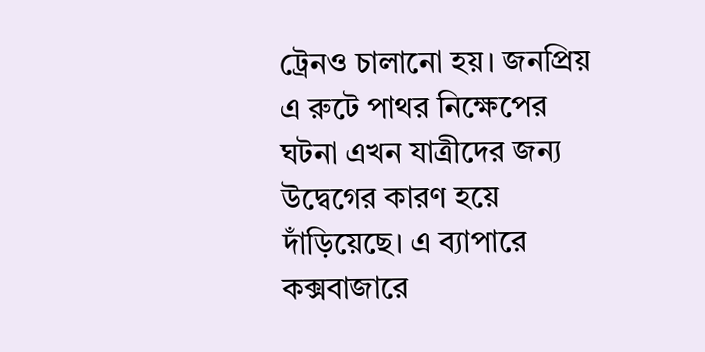ট্রেনও চালানো হয়। জনপ্রিয় এ রুটে পাথর নিক্ষেপের ঘটনা এখন যাত্রীদের জন্য উদ্বেগের কারণ হয়ে দাঁড়িয়েছে। এ ব্যাপারে কক্সবাজারে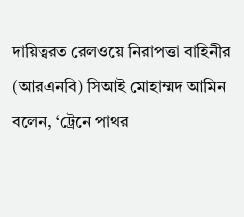দায়িত্বরত রেলওয়ে নিরাপত্তা বাহিনীর (আরএনবি) সিআই মোহাম্মদ আমিন বলেন, ‘ট্রেনে পাথর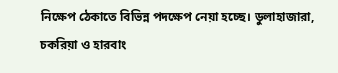নিক্ষেপ ঠেকাতে বিভিন্ন পদক্ষেপ নেয়া হচ্ছে। ডুলাহাজারা, চকরিয়া ও হারবাং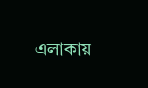এলাকায়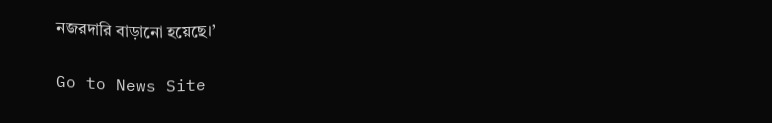নজরদারি বাড়ানো হয়েছে।’

Go to News Site